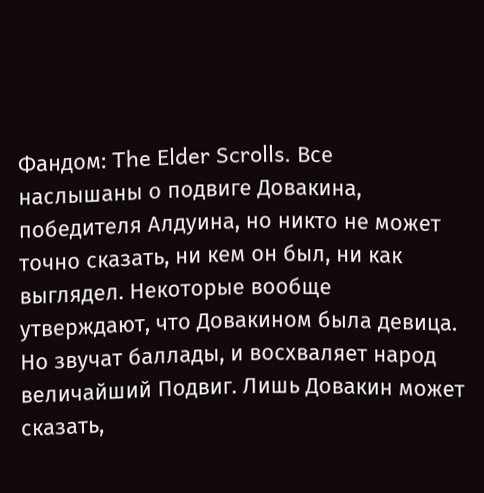Фандом: The Elder Scrolls. Все наслышаны о подвиге Довакина, победителя Алдуина, но никто не может точно сказать, ни кем он был, ни как выглядел. Некоторые вообще утверждают, что Довакином была девица. Но звучат баллады, и восхваляет народ величайший Подвиг. Лишь Довакин может сказать,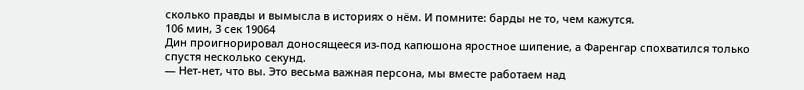сколько правды и вымысла в историях о нём. И помните: барды не то, чем кажутся.
106 мин, 3 сек 19064
Дин проигнорировал доносящееся из-под капюшона яростное шипение, а Фаренгар спохватился только спустя несколько секунд.
— Нет-нет, что вы. Это весьма важная персона, мы вместе работаем над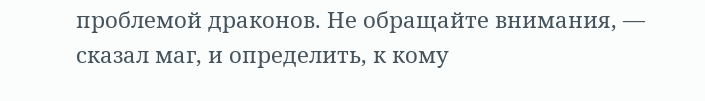проблемой драконов. Не обращайте внимания, — сказал маг, и определить, к кому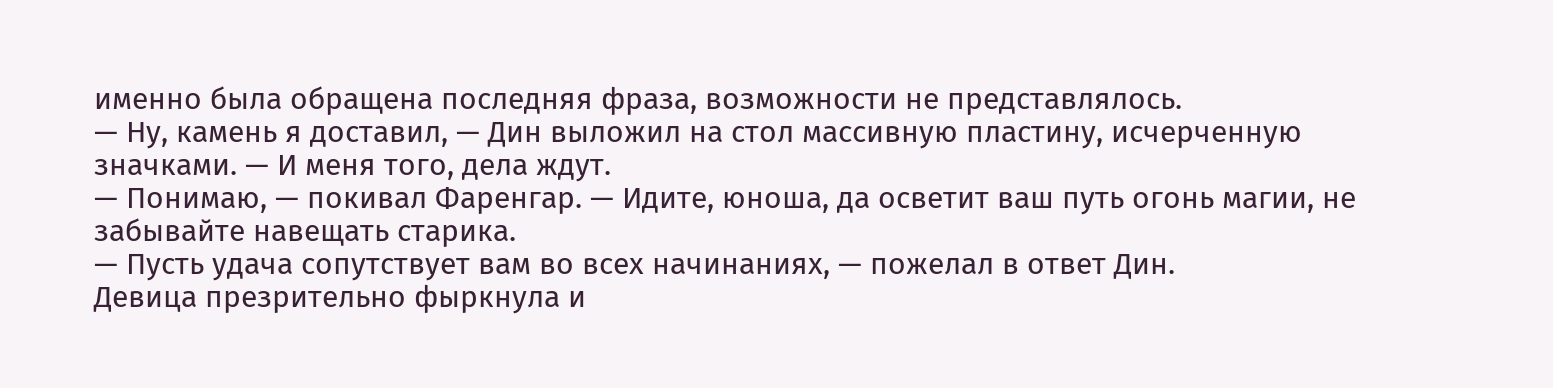именно была обращена последняя фраза, возможности не представлялось.
— Ну, камень я доставил, — Дин выложил на стол массивную пластину, исчерченную значками. — И меня того, дела ждут.
— Понимаю, — покивал Фаренгар. — Идите, юноша, да осветит ваш путь огонь магии, не забывайте навещать старика.
— Пусть удача сопутствует вам во всех начинаниях, — пожелал в ответ Дин.
Девица презрительно фыркнула и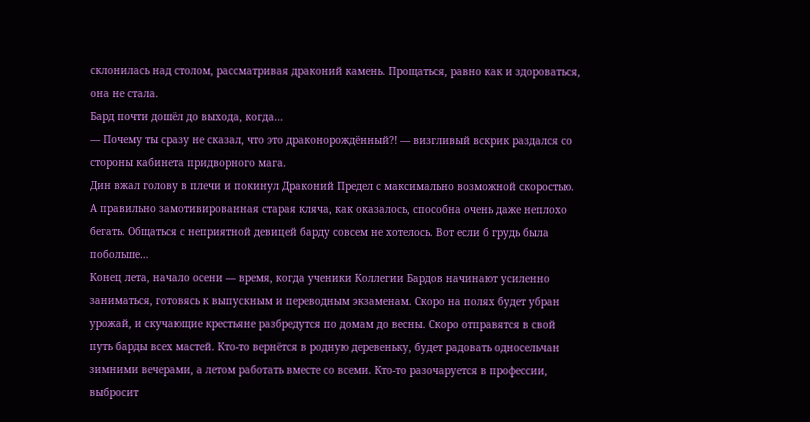склонилась над столом, рассматривая драконий камень. Прощаться, равно как и здороваться, она не стала.
Бард почти дошёл до выхода, когда…
— Почему ты сразу не сказал, что это драконорождённый?! — визгливый вскрик раздался со стороны кабинета придворного мага.
Дин вжал голову в плечи и покинул Драконий Предел с максимально возможной скоростью. А правильно замотивированная старая кляча, как оказалось, способна очень даже неплохо бегать. Общаться с неприятной девицей барду совсем не хотелось. Вот если б грудь была побольше…
Конец лета, начало осени — время, когда ученики Коллегии Бардов начинают усиленно заниматься, готовясь к выпускным и переводным экзаменам. Скоро на полях будет убран урожай, и скучающие крестьяне разбредутся по домам до весны. Скоро отправятся в свой путь барды всех мастей. Кто-то вернётся в родную деревеньку, будет радовать односельчан зимними вечерами, а летом работать вместе со всеми. Кто-то разочаруется в профессии, выбросит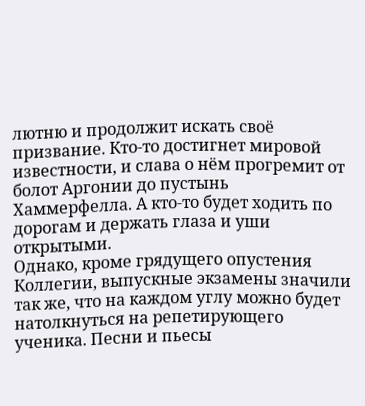лютню и продолжит искать своё призвание. Кто-то достигнет мировой известности, и слава о нём прогремит от болот Аргонии до пустынь Хаммерфелла. А кто-то будет ходить по дорогам и держать глаза и уши открытыми.
Однако, кроме грядущего опустения Коллегии, выпускные экзамены значили так же, что на каждом углу можно будет натолкнуться на репетирующего ученика. Песни и пьесы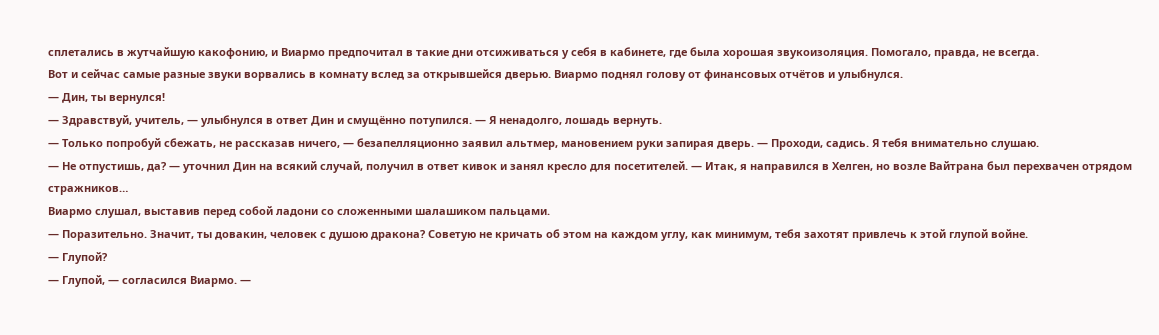сплетались в жутчайшую какофонию, и Виармо предпочитал в такие дни отсиживаться у себя в кабинете, где была хорошая звукоизоляция. Помогало, правда, не всегда.
Вот и сейчас самые разные звуки ворвались в комнату вслед за открывшейся дверью. Виармо поднял голову от финансовых отчётов и улыбнулся.
— Дин, ты вернулся!
— Здравствуй, учитель, — улыбнулся в ответ Дин и смущённо потупился. — Я ненадолго, лошадь вернуть.
— Только попробуй сбежать, не рассказав ничего, — безапелляционно заявил альтмер, мановением руки запирая дверь. — Проходи, садись. Я тебя внимательно слушаю.
— Не отпустишь, да? — уточнил Дин на всякий случай, получил в ответ кивок и занял кресло для посетителей. — Итак, я направился в Хелген, но возле Вайтрана был перехвачен отрядом стражников…
Виармо слушал, выставив перед собой ладони со сложенными шалашиком пальцами.
— Поразительно. Значит, ты довакин, человек с душою дракона? Советую не кричать об этом на каждом углу, как минимум, тебя захотят привлечь к этой глупой войне.
— Глупой?
— Глупой, — согласился Виармо. —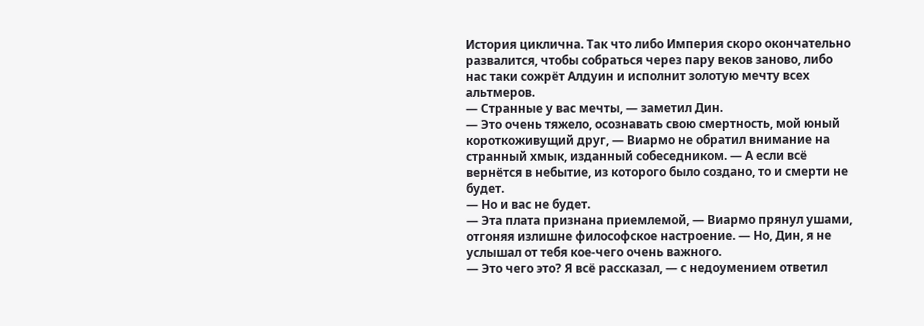История циклична. Так что либо Империя скоро окончательно развалится, чтобы собраться через пару веков заново, либо нас таки сожрёт Алдуин и исполнит золотую мечту всех альтмеров.
— Странные у вас мечты, — заметил Дин.
— Это очень тяжело, осознавать свою смертность, мой юный короткоживущий друг, — Виармо не обратил внимание на странный хмык, изданный собеседником. — А если всё вернётся в небытие, из которого было создано, то и смерти не будет.
— Но и вас не будет.
— Эта плата признана приемлемой, — Виармо прянул ушами, отгоняя излишне философское настроение. — Но, Дин, я не услышал от тебя кое-чего очень важного.
— Это чего это? Я всё рассказал, — с недоумением ответил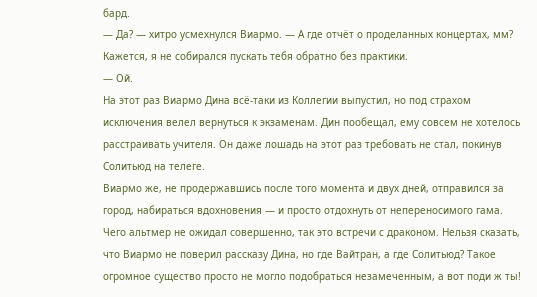бард.
— Да? — хитро усмехнулся Виармо. — А где отчёт о проделанных концертах, мм? Кажется, я не собирался пускать тебя обратно без практики.
— Ой.
На этот раз Виармо Дина всё-таки из Коллегии выпустил, но под страхом исключения велел вернуться к экзаменам. Дин пообещал, ему совсем не хотелось расстраивать учителя. Он даже лошадь на этот раз требовать не стал, покинув Солитьюд на телеге.
Виармо же, не продержавшись после того момента и двух дней, отправился за город, набираться вдохновения — и просто отдохнуть от непереносимого гама.
Чего альтмер не ожидал совершенно, так это встречи с драконом. Нельзя сказать, что Виармо не поверил рассказу Дина, но где Вайтран, а где Солитьюд? Такое огромное существо просто не могло подобраться незамеченным, а вот поди ж ты!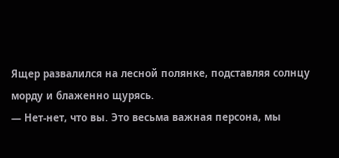Ящер развалился на лесной полянке, подставляя солнцу морду и блаженно щурясь.
— Нет-нет, что вы. Это весьма важная персона, мы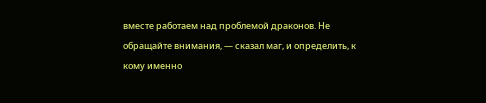вместе работаем над проблемой драконов. Не обращайте внимания, — сказал маг, и определить, к кому именно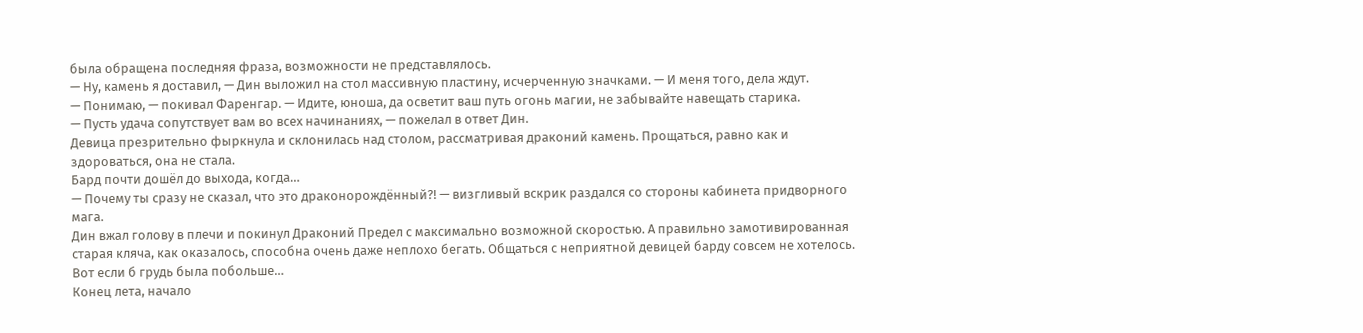была обращена последняя фраза, возможности не представлялось.
— Ну, камень я доставил, — Дин выложил на стол массивную пластину, исчерченную значками. — И меня того, дела ждут.
— Понимаю, — покивал Фаренгар. — Идите, юноша, да осветит ваш путь огонь магии, не забывайте навещать старика.
— Пусть удача сопутствует вам во всех начинаниях, — пожелал в ответ Дин.
Девица презрительно фыркнула и склонилась над столом, рассматривая драконий камень. Прощаться, равно как и здороваться, она не стала.
Бард почти дошёл до выхода, когда…
— Почему ты сразу не сказал, что это драконорождённый?! — визгливый вскрик раздался со стороны кабинета придворного мага.
Дин вжал голову в плечи и покинул Драконий Предел с максимально возможной скоростью. А правильно замотивированная старая кляча, как оказалось, способна очень даже неплохо бегать. Общаться с неприятной девицей барду совсем не хотелось. Вот если б грудь была побольше…
Конец лета, начало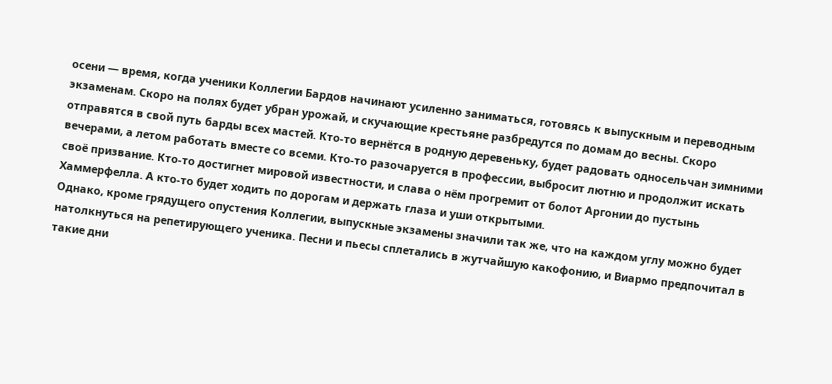осени — время, когда ученики Коллегии Бардов начинают усиленно заниматься, готовясь к выпускным и переводным экзаменам. Скоро на полях будет убран урожай, и скучающие крестьяне разбредутся по домам до весны. Скоро отправятся в свой путь барды всех мастей. Кто-то вернётся в родную деревеньку, будет радовать односельчан зимними вечерами, а летом работать вместе со всеми. Кто-то разочаруется в профессии, выбросит лютню и продолжит искать своё призвание. Кто-то достигнет мировой известности, и слава о нём прогремит от болот Аргонии до пустынь Хаммерфелла. А кто-то будет ходить по дорогам и держать глаза и уши открытыми.
Однако, кроме грядущего опустения Коллегии, выпускные экзамены значили так же, что на каждом углу можно будет натолкнуться на репетирующего ученика. Песни и пьесы сплетались в жутчайшую какофонию, и Виармо предпочитал в такие дни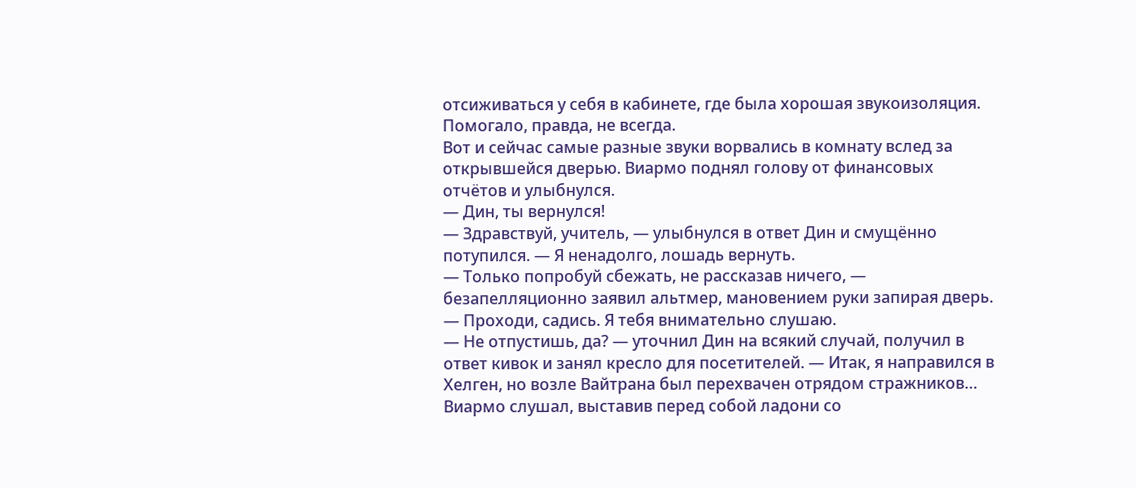отсиживаться у себя в кабинете, где была хорошая звукоизоляция. Помогало, правда, не всегда.
Вот и сейчас самые разные звуки ворвались в комнату вслед за открывшейся дверью. Виармо поднял голову от финансовых отчётов и улыбнулся.
— Дин, ты вернулся!
— Здравствуй, учитель, — улыбнулся в ответ Дин и смущённо потупился. — Я ненадолго, лошадь вернуть.
— Только попробуй сбежать, не рассказав ничего, — безапелляционно заявил альтмер, мановением руки запирая дверь. — Проходи, садись. Я тебя внимательно слушаю.
— Не отпустишь, да? — уточнил Дин на всякий случай, получил в ответ кивок и занял кресло для посетителей. — Итак, я направился в Хелген, но возле Вайтрана был перехвачен отрядом стражников…
Виармо слушал, выставив перед собой ладони со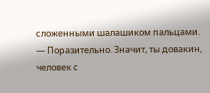сложенными шалашиком пальцами.
— Поразительно. Значит, ты довакин, человек с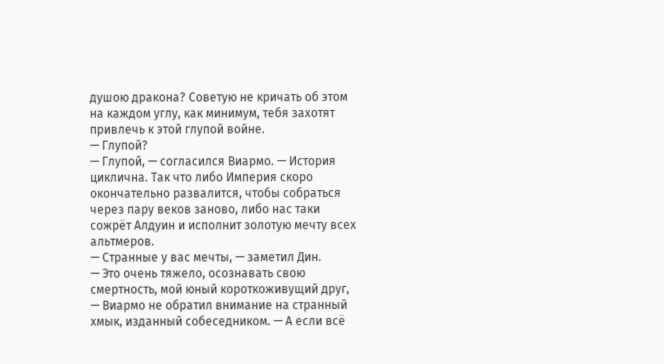душою дракона? Советую не кричать об этом на каждом углу, как минимум, тебя захотят привлечь к этой глупой войне.
— Глупой?
— Глупой, — согласился Виармо. — История циклична. Так что либо Империя скоро окончательно развалится, чтобы собраться через пару веков заново, либо нас таки сожрёт Алдуин и исполнит золотую мечту всех альтмеров.
— Странные у вас мечты, — заметил Дин.
— Это очень тяжело, осознавать свою смертность, мой юный короткоживущий друг, — Виармо не обратил внимание на странный хмык, изданный собеседником. — А если всё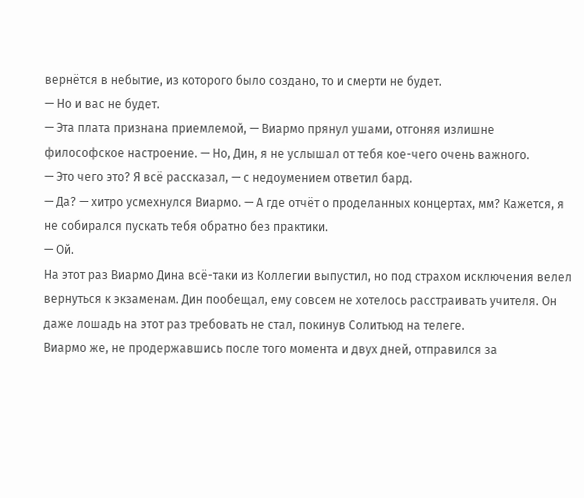вернётся в небытие, из которого было создано, то и смерти не будет.
— Но и вас не будет.
— Эта плата признана приемлемой, — Виармо прянул ушами, отгоняя излишне философское настроение. — Но, Дин, я не услышал от тебя кое-чего очень важного.
— Это чего это? Я всё рассказал, — с недоумением ответил бард.
— Да? — хитро усмехнулся Виармо. — А где отчёт о проделанных концертах, мм? Кажется, я не собирался пускать тебя обратно без практики.
— Ой.
На этот раз Виармо Дина всё-таки из Коллегии выпустил, но под страхом исключения велел вернуться к экзаменам. Дин пообещал, ему совсем не хотелось расстраивать учителя. Он даже лошадь на этот раз требовать не стал, покинув Солитьюд на телеге.
Виармо же, не продержавшись после того момента и двух дней, отправился за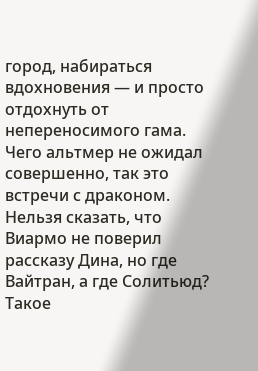город, набираться вдохновения — и просто отдохнуть от непереносимого гама.
Чего альтмер не ожидал совершенно, так это встречи с драконом. Нельзя сказать, что Виармо не поверил рассказу Дина, но где Вайтран, а где Солитьюд? Такое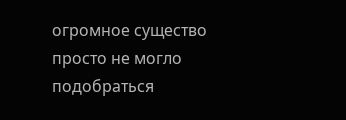огромное существо просто не могло подобраться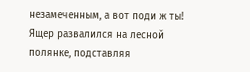незамеченным, а вот поди ж ты!
Ящер развалился на лесной полянке, подставляя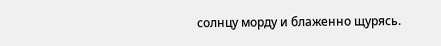солнцу морду и блаженно щурясь.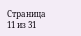Страница 11 из 31